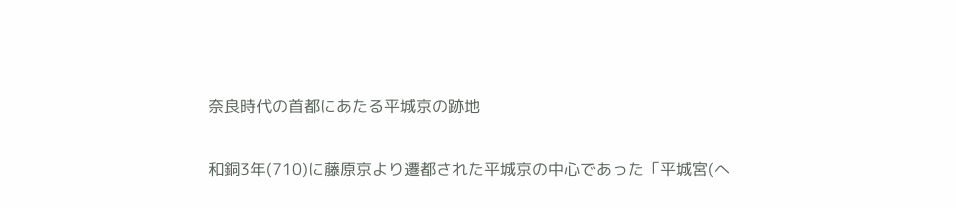奈良時代の首都にあたる平城京の跡地

和銅3年(710)に藤原京より遷都された平城京の中心であった「平城宮(へ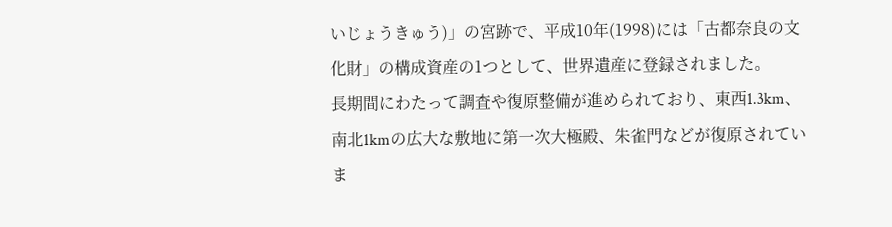いじょうきゅう)」の宮跡で、平成10年(1998)には「古都奈良の文化財」の構成資産の1つとして、世界遺産に登録されました。
長期間にわたって調査や復原整備が進められており、東西1.3km、南北1kmの広大な敷地に第一次大極殿、朱雀門などが復原されていま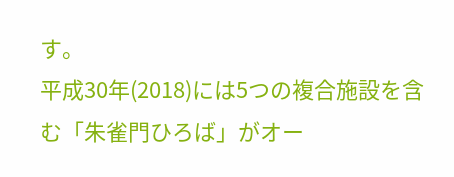す。
平成30年(2018)には5つの複合施設を含む「朱雀門ひろば」がオー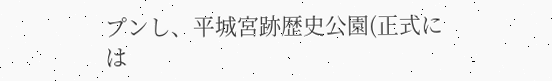プンし、平城宮跡歴史公園(正式には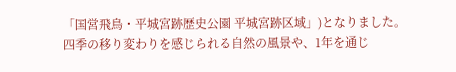「国営飛鳥・平城宮跡歴史公園 平城宮跡区域」)となりました。
四季の移り変わりを感じられる自然の風景や、1年を通じ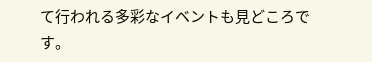て行われる多彩なイベントも見どころです。